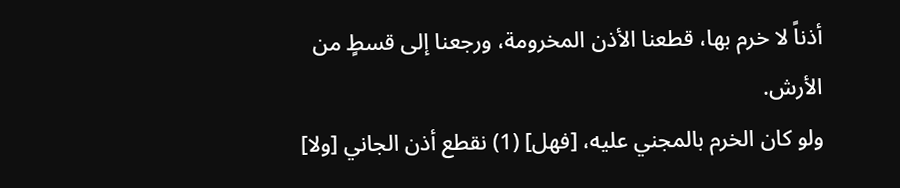أذناً لا خرم بها، قطعنا الأذن المخرومة، ورجعنا إلى قسطٍ من الأرش.
ولو كان الخرم بالمجني عليه، [فهل] (1) نقطع أذن الجاني [ولا]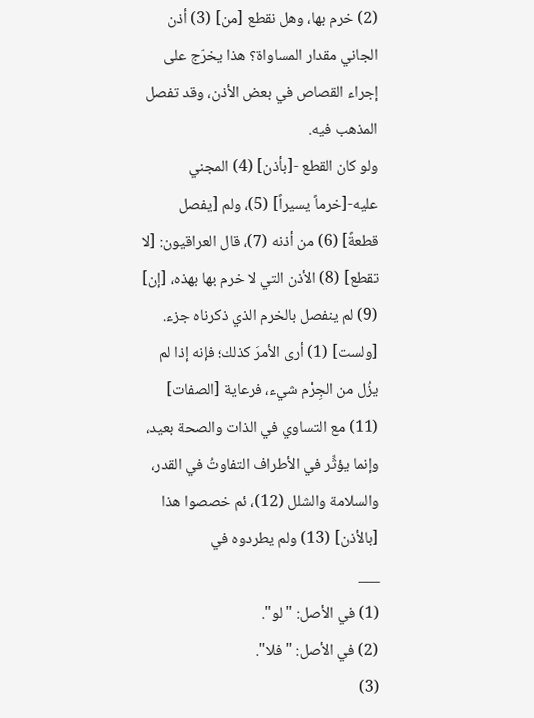(2) خرم بها، وهل نقطع [من] (3) أذن الجاني مقدار المساواة؟ هذا يخرّج على إجراء القصاص في بعض الأذن، وقد تفصل المذهب فيه.
ولو كان القطع -[بأذن] (4) المجني عليه-[خرماً يسيراً] (5)، ولم [يفصل قطعةً] (6) من أذنه (7)، قال العراقيون: [لا تقطع] (8) الأذن التي لا خرم بها بهذه، [إن] (9) لم ينفصل بالخرم الذي ذكرناه جزء.
[ولست] (1) أرى الأمرَ كذلك؛ فإنه إذا لم يزُل من الجِرْم شيء، فرعاية [الصفات] (11) مع التساوي في الذات والصحة بعيد، وإنما يؤثِّر في الأطراف التفاوتُ في القدر، والسلامة والشلل (12)، ئم خصصوا هذا [بالأذن] (13) ولم يطردوه في
___
(1) في الأصل: "لو".
(2) في الأصل: "فلا".
(3)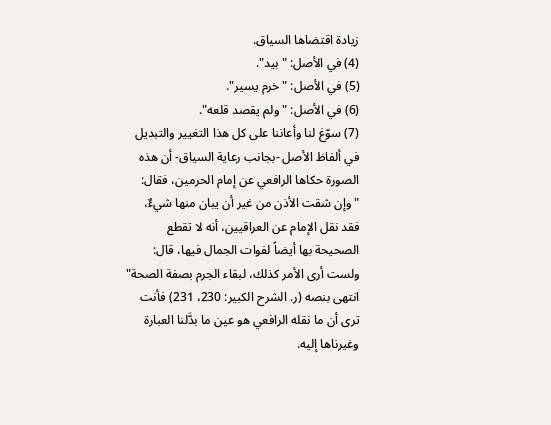زيادة اقتضاها السياق.
(4) في الأصل: "بيد".
(5) في الأصل: "خرم يسير".
(6) في الأصل: "ولم يقصد قلعه".
(7) سوّغ لنا وأعاننا على كل هذا التغيير والتبديل في ألفاظ الأصل -بجانب رعاية السياق- أن هذه الصورة حكاها الرافعي عن إمام الحرمين، فقال: "وإن شقت الأذن من غير أن يبان منها شيءٌ، فقد نقل الإمام عن العراقيين، أنه لا تقطع الصحيحة بها أيضاً لفوات الجمال فيها، قال: ولست أرى الأمر كذلك، لبقاء الجرم بصفة الصحة" انتهى بنصه (ر. الشرح الكبير: 230، 231) فأنت ترى أن ما نقله الرافعي هو عين ما بدَّلنا العبارة وغيرناها إليه.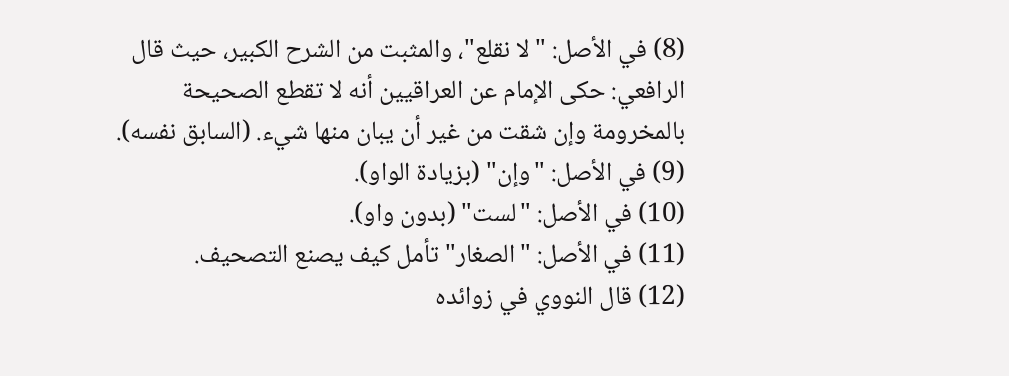(8) في الأصل: "لا نقلع"، والمثبت من الشرح الكبير، حيث قال الرافعي: حكى الإمام عن العراقيين أنه لا تقطع الصحيحة بالمخرومة وإن شقت من غير أن يبان منها شيء. (السابق نفسه).
(9) في الأصل: "وإن" (بزيادة الواو).
(10) في الأصل: "لست" (بدون واو).
(11) في الأصل: "الصغار" تأمل كيف يصنع التصحيف.
(12) قال النووي في زوائده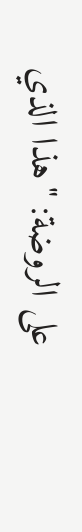على الروضة: "هذا الذي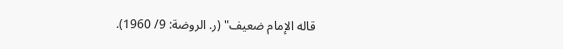قاله الإمام ضعيف" (ر. الروضة: 9/ 1960).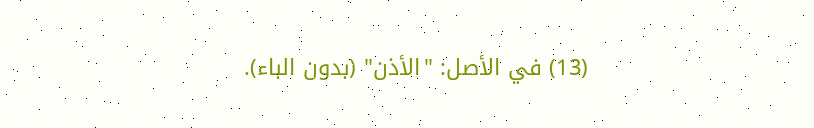(13) في الأصل: "الأذن" (بدون الباء).